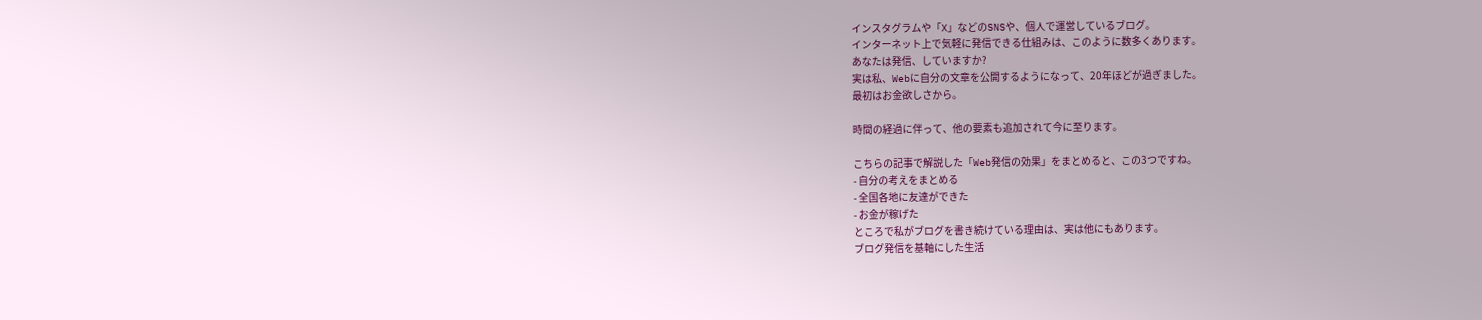インスタグラムや「X」などのSNSや、個人で運営しているブログ。
インターネット上で気軽に発信できる仕組みは、このように数多くあります。
あなたは発信、していますか?
実は私、Webに自分の文章を公開するようになって、20年ほどが過ぎました。
最初はお金欲しさから。

時間の経過に伴って、他の要素も追加されて今に至ります。

こちらの記事で解説した「Web発信の効果」をまとめると、この3つですね。
- 自分の考えをまとめる
- 全国各地に友達ができた
- お金が稼げた
ところで私がブログを書き続けている理由は、実は他にもあります。
ブログ発信を基軸にした生活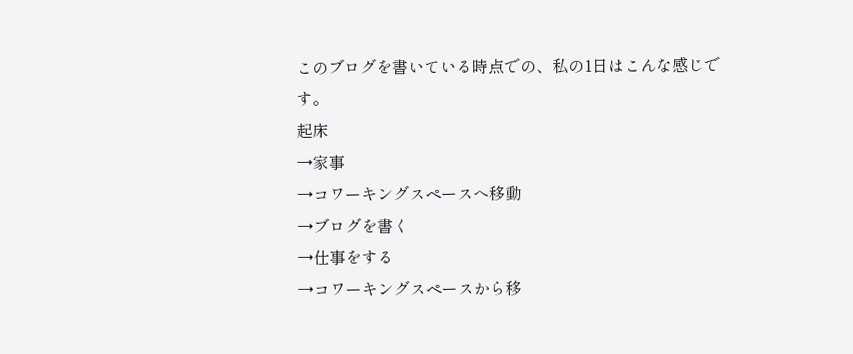このブログを書いている時点での、私の1日はこんな感じです。
起床
→家事
→コワーキングスペースへ移動
→ブログを書く
→仕事をする
→コワーキングスペースから移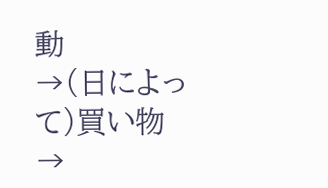動
→(日によって)買い物
→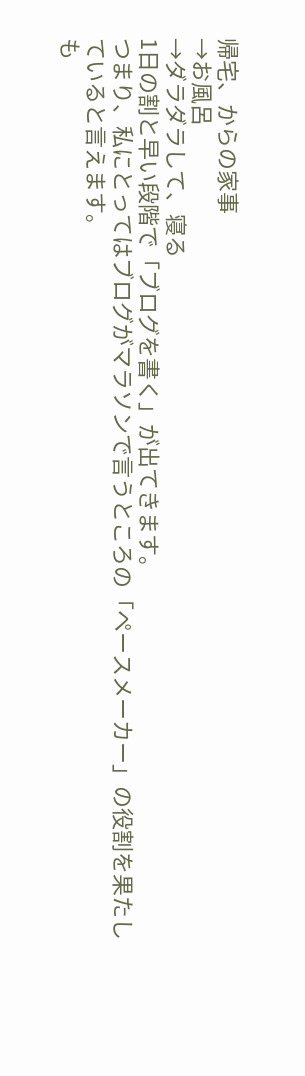帰宅、からの家事
→お風呂
→ダラダラして、寝る
1日の割と早い段階で「ブログを書く」が出てきます。
つまり、私にとってはブログがマラソンで言うところの「ペースメーカー」の役割を果たしていると言えます。
も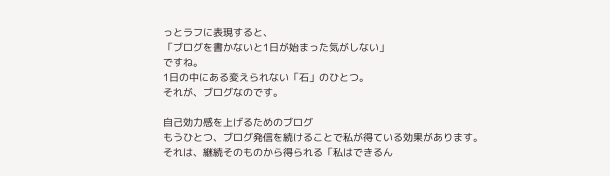っとラフに表現すると、
「ブログを書かないと1日が始まった気がしない」
ですね。
1日の中にある変えられない「石」のひとつ。
それが、ブログなのです。

自己効力感を上げるためのブログ
もうひとつ、ブログ発信を続けることで私が得ている効果があります。
それは、継続そのものから得られる「私はできるん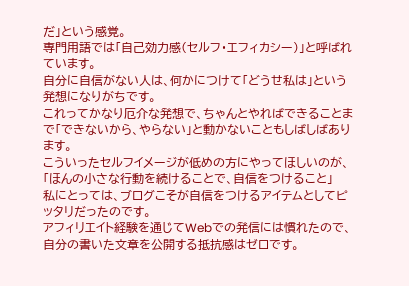だ」という感覚。
専門用語では「自己効力感(セルフ・エフィカシー)」と呼ばれています。
自分に自信がない人は、何かにつけて「どうせ私は」という発想になりがちです。
これってかなり厄介な発想で、ちゃんとやればできることまで「できないから、やらない」と動かないこともしばしばあります。
こういったセルフイメージが低めの方にやってほしいのが、「ほんの小さな行動を続けることで、自信をつけること」
私にとっては、ブログこそが自信をつけるアイテムとしてピッタリだったのです。
アフィリエイト経験を通じてWebでの発信には慣れたので、自分の書いた文章を公開する抵抗感はゼロです。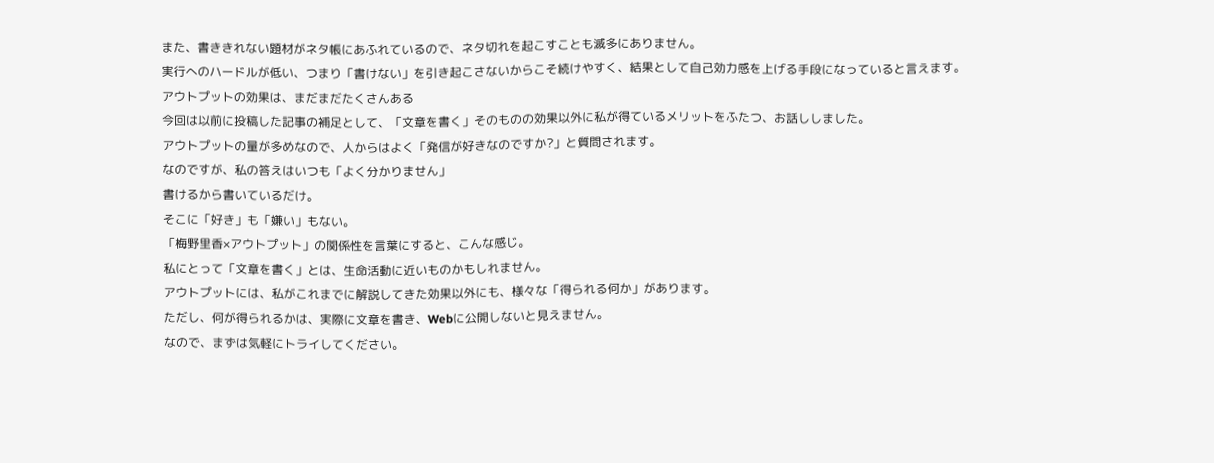また、書ききれない題材がネタ帳にあふれているので、ネタ切れを起こすことも滅多にありません。
実行へのハードルが低い、つまり「書けない」を引き起こさないからこそ続けやすく、結果として自己効力感を上げる手段になっていると言えます。
アウトプットの効果は、まだまだたくさんある
今回は以前に投稿した記事の補足として、「文章を書く」そのものの効果以外に私が得ているメリットをふたつ、お話ししました。
アウトプットの量が多めなので、人からはよく「発信が好きなのですか?」と質問されます。
なのですが、私の答えはいつも「よく分かりません」
書けるから書いているだけ。
そこに「好き」も「嫌い」もない。
「梅野里香×アウトプット」の関係性を言葉にすると、こんな感じ。
私にとって「文章を書く」とは、生命活動に近いものかもしれません。
アウトプットには、私がこれまでに解説してきた効果以外にも、様々な「得られる何か」があります。
ただし、何が得られるかは、実際に文章を書き、Webに公開しないと見えません。
なので、まずは気軽にトライしてください。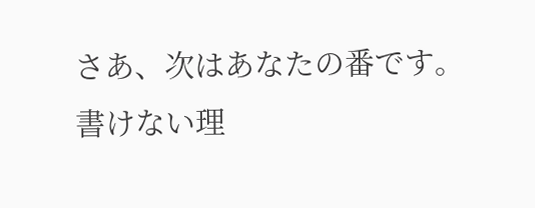さあ、次はあなたの番です。
書けない理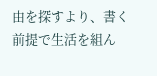由を探すより、書く前提で生活を組ん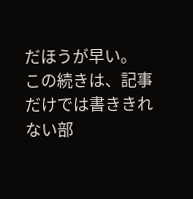だほうが早い。
この続きは、記事だけでは書ききれない部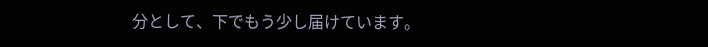分として、下でもう少し届けています。